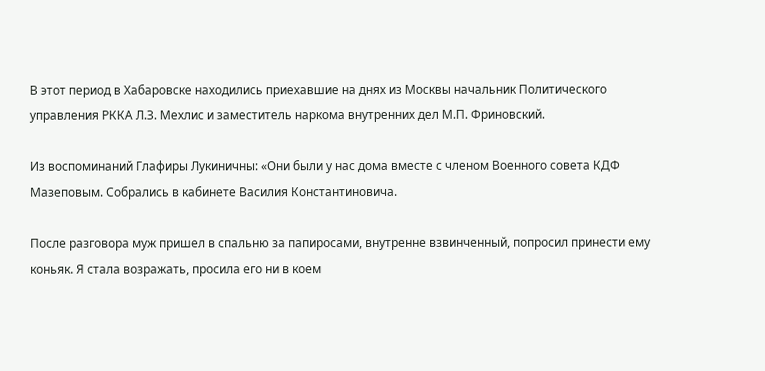В этот период в Хабаровске находились приехавшие на днях из Москвы начальник Политического управления РККА Л.З. Мехлис и заместитель наркома внутренних дел М.П. Фриновский.

Из воспоминаний Глафиры Лукиничны: «Они были у нас дома вместе с членом Военного совета КДФ Мазеповым. Собрались в кабинете Василия Константиновича.

После разговора муж пришел в спальню за папиросами, внутренне взвинченный, попросил принести ему коньяк. Я стала возражать, просила его ни в коем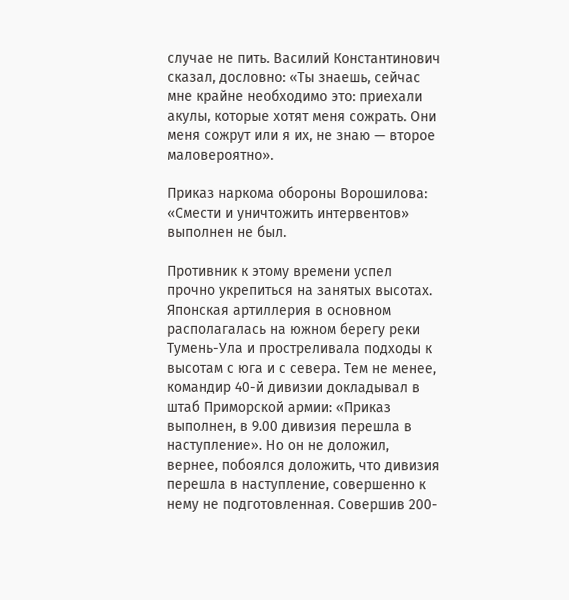случае не пить. Василий Константинович сказал, дословно: «Ты знаешь, сейчас мне крайне необходимо это: приехали акулы, которые хотят меня сожрать. Они меня сожрут или я их, не знаю — второе маловероятно».

Приказ наркома обороны Ворошилова: «Смести и уничтожить интервентов» выполнен не был.

Противник к этому времени успел прочно укрепиться на занятых высотах. Японская артиллерия в основном располагалась на южном берегу реки Тумень-Ула и простреливала подходы к высотам с юга и с севера. Тем не менее, командир 40-й дивизии докладывал в штаб Приморской армии: «Приказ выполнен, в 9.00 дивизия перешла в наступление». Но он не доложил, вернее, побоялся доложить, что дивизия перешла в наступление, совершенно к нему не подготовленная. Совершив 200-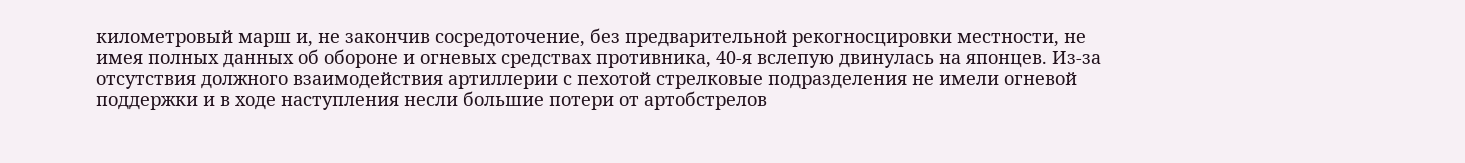километровый марш и, не закончив сосредоточение, без предварительной рекогносцировки местности, не имея полных данных об обороне и огневых средствах противника, 40-я вслепую двинулась на японцев. Из-за отсутствия должного взаимодействия артиллерии с пехотой стрелковые подразделения не имели огневой поддержки и в ходе наступления несли большие потери от артобстрелов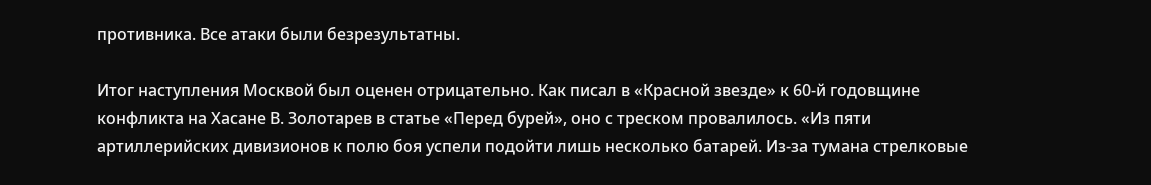противника. Все атаки были безрезультатны.

Итог наступления Москвой был оценен отрицательно. Как писал в «Красной звезде» к 60-й годовщине конфликта на Хасане В. Золотарев в статье «Перед бурей», оно с треском провалилось. «Из пяти артиллерийских дивизионов к полю боя успели подойти лишь несколько батарей. Из-за тумана стрелковые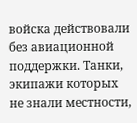войска действовали без авиационной поддержки. Танки, экипажи которых не знали местности,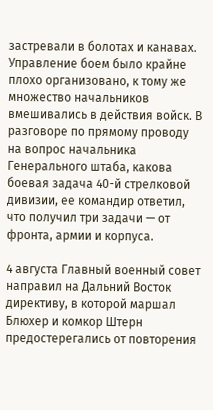застревали в болотах и канавах. Управление боем было крайне плохо организовано, к тому же множество начальников вмешивались в действия войск. В разговоре по прямому проводу на вопрос начальника Генерального штаба, какова боевая задача 40-й стрелковой дивизии, ее командир ответил, что получил три задачи — от фронта, армии и корпуса.

4 августа Главный военный совет направил на Дальний Восток директиву, в которой маршал Блюхер и комкор Штерн предостерегались от повторения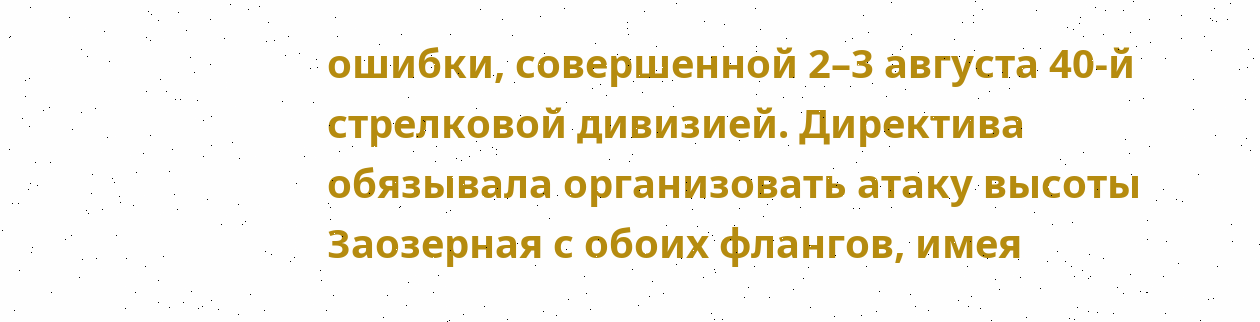ошибки, совершенной 2–3 августа 40-й стрелковой дивизией. Директива обязывала организовать атаку высоты Заозерная с обоих флангов, имея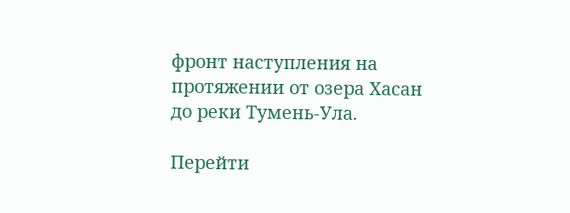фронт наступления на протяжении от озера Хасан до реки Тумень-Ула.

Перейти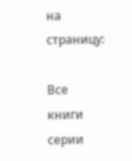на страницу:

Все книги серии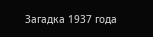Загадка 1937 года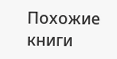Похожие книги